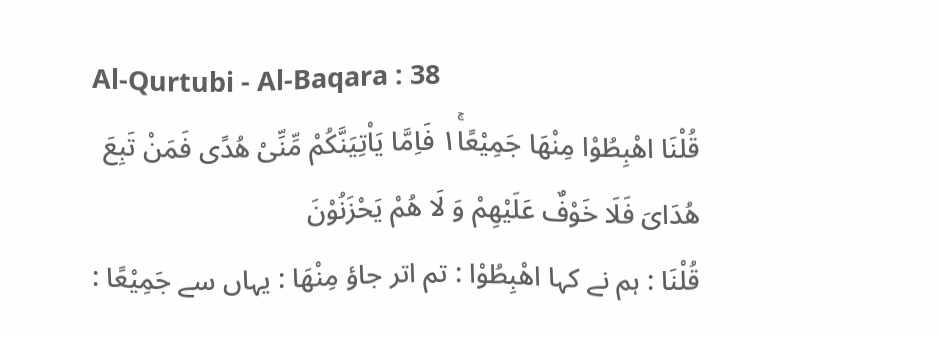Al-Qurtubi - Al-Baqara : 38
قُلْنَا اهْبِطُوْا مِنْهَا جَمِیْعًا١ۚ فَاِمَّا یَاْتِیَنَّكُمْ مِّنِّیْ هُدًى فَمَنْ تَبِعَ هُدَایَ فَلَا خَوْفٌ عَلَیْهِمْ وَ لَا هُمْ یَحْزَنُوْنَ
قُلْنَا : ہم نے کہا اهْبِطُوْا : تم اتر جاؤ مِنْهَا : یہاں سے جَمِیْعًا :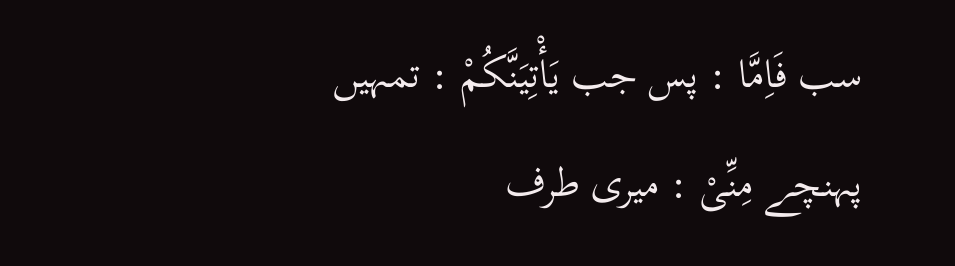سب فَاِمَّا : پس جب يَأْتِيَنَّكُمْ : تمہیں پہنچے مِنِّیْ : میری طرف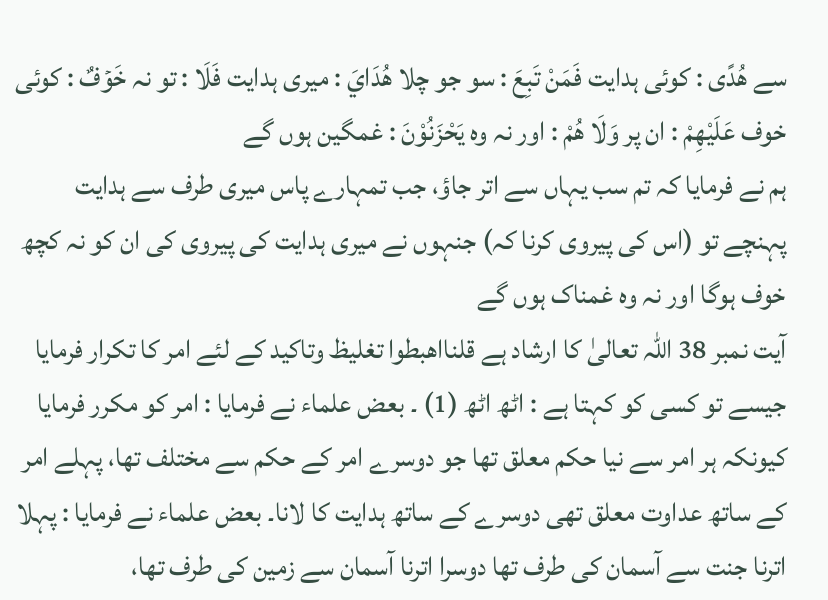سے هُدًى : کوئی ہدایت فَمَنْ تَبِعَ : سو جو چلا هُدَايَ : میری ہدایت فَلَا : تو نہ خَوۡفٌ : کوئی خوف عَلَيْهِمْ : ان پر وَلَا هُمْ : اور نہ وہ يَحْزَنُوْنَ : غمگین ہوں گے
ہم نے فرمایا کہ تم سب یہاں سے اتر جاؤ، جب تمہارے پاس میری طرف سے ہدایت پہنچے تو (اس کی پیروی کرنا کہ) جنہوں نے میری ہدایت کی پیروی کی ان کو نہ کچھ خوف ہوگا اور نہ وہ غمناک ہوں گے
آیت نمبر 38 اللہ تعالیٰ کا ارشاد ہے قلنااھبطوا تغلیظ وتاکید کے لئے امر کا تکرار فرمایا جیسے تو کسی کو کہتا ہے : اٹھ اٹھ (1) ۔ بعض علماء نے فرمایا : امر کو مکرر فرمایا کیونکہ ہر امر سے نیا حکم معلق تھا جو دوسرے امر کے حکم سے مختلف تھا، پہلے امر کے ساتھ عداوت معلق تھی دوسرے کے ساتھ ہدایت کا لانا۔ بعض علماء نے فرمایا : پہلا اترنا جنت سے آسمان کی طرف تھا دوسرا اترنا آسمان سے زمین کی طرف تھا،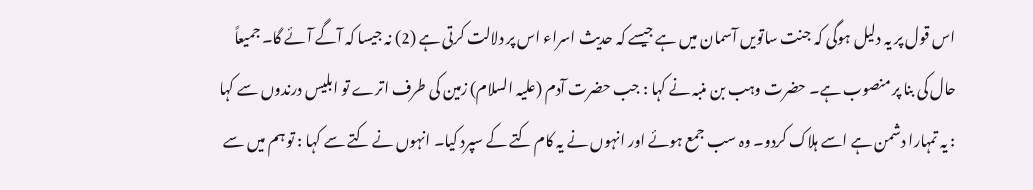اس قول پر یہ دلیل ہوگی کہ جنت ساتویں آسمان میں ہے جیسے کہ حدیث اسراء اس پر دلالت کرتی ہے (2) نہ جیسا کہ آگے آئے گا۔ جمیعاً حال کی بنا پر منصوب ہے۔ حضرت وہب بن منبہ نے کہا : جب حضرت آدم (علیہ السلام) زمین کی طرف اترے تو ابلیس درندوں سے کہا : یہ تمہارا دشمن ہے اسے ہلاک کردو۔ وہ سب جمع ہوئے اور انہوں نے یہ کام کتے کے سپرد کیا۔ انہوں نے کتے سے کہا : تو ہم میں سے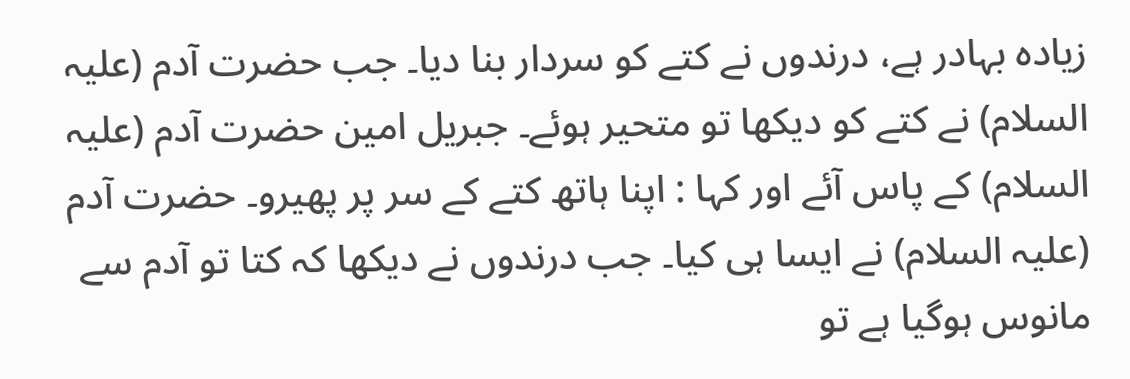زیادہ بہادر ہے، درندوں نے کتے کو سردار بنا دیا۔ جب حضرت آدم (علیہ السلام) نے کتے کو دیکھا تو متحیر ہوئے۔ جبریل امین حضرت آدم (علیہ السلام) کے پاس آئے اور کہا : اپنا ہاتھ کتے کے سر پر پھیرو۔ حضرت آدم (علیہ السلام) نے ایسا ہی کیا۔ جب درندوں نے دیکھا کہ کتا تو آدم سے مانوس ہوگیا ہے تو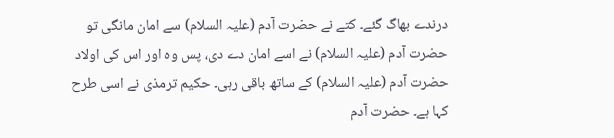درندے بھاگ گئے۔ کتے نے حضرت آدم (علیہ السلام) سے امان مانگی تو حضرت آدم (علیہ السلام) نے اسے امان دے دی، پس وہ اور اس کی اولاد حضرت آدم (علیہ السلام) کے ساتھ باقی رہی۔ حکیم ترمذی نے اسی طرح کہا ہے۔ حضرت آدم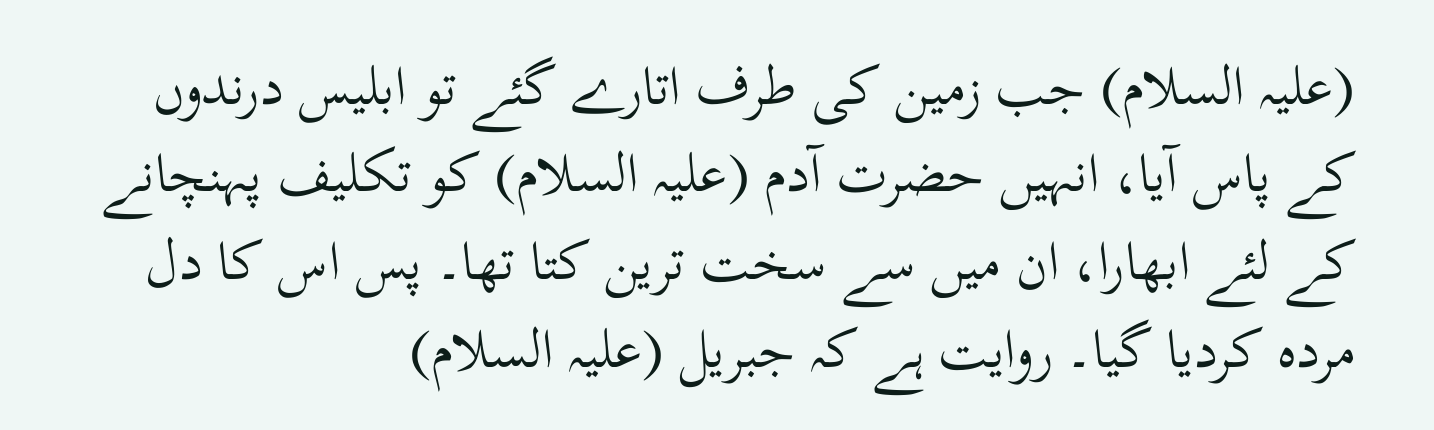(علیہ السلام) جب زمین کی طرف اتارے گئے تو ابلیس درندوں کے پاس آیا، انہیں حضرت آدم (علیہ السلام) کو تکلیف پہنچانے کے لئے ابھارا، ان میں سے سخت ترین کتا تھا۔ پس اس کا دل مردہ کردیا گیا۔ روایت ہے کہ جبریل (علیہ السلام)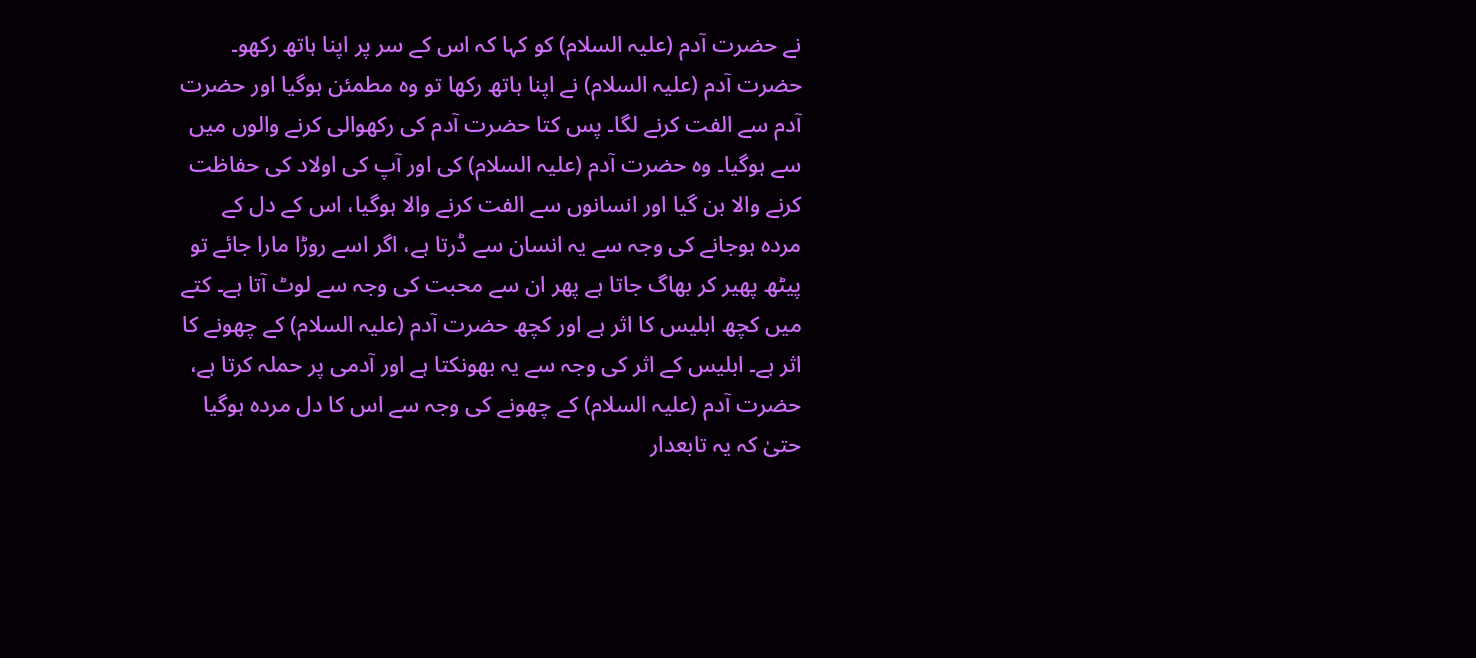نے حضرت آدم (علیہ السلام) کو کہا کہ اس کے سر پر اپنا ہاتھ رکھو۔ حضرت آدم (علیہ السلام) نے اپنا ہاتھ رکھا تو وہ مطمئن ہوگیا اور حضرت آدم سے الفت کرنے لگا۔ پس کتا حضرت آدم کی رکھوالی کرنے والوں میں سے ہوگیا۔ وہ حضرت آدم (علیہ السلام) کی اور آپ کی اولاد کی حفاظت کرنے والا بن گیا اور انسانوں سے الفت کرنے والا ہوگیا، اس کے دل کے مردہ ہوجانے کی وجہ سے یہ انسان سے ڈرتا ہے، اگر اسے روڑا مارا جائے تو پیٹھ پھیر کر بھاگ جاتا ہے پھر ان سے محبت کی وجہ سے لوٹ آتا ہے۔ کتے میں کچھ ابلیس کا اثر ہے اور کچھ حضرت آدم (علیہ السلام) کے چھونے کا اثر ہے۔ ابلیس کے اثر کی وجہ سے یہ بھونکتا ہے اور آدمی پر حملہ کرتا ہے، حضرت آدم (علیہ السلام) کے چھونے کی وجہ سے اس کا دل مردہ ہوگیا حتیٰ کہ یہ تابعدار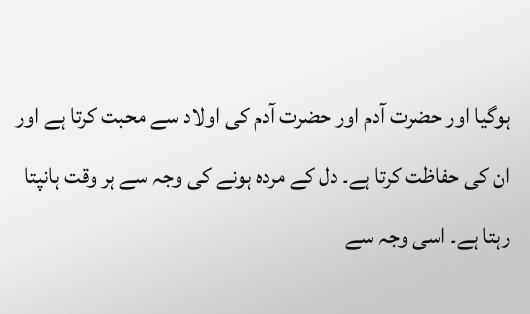ہوگیا اور حضرت آدم اور حضرت آدم کی اولاد سے محبت کرتا ہے اور ان کی حفاظت کرتا ہے۔ دل کے مردہ ہونے کی وجہ سے ہر وقت ہانپتا رہتا ہے۔ اسی وجہ سے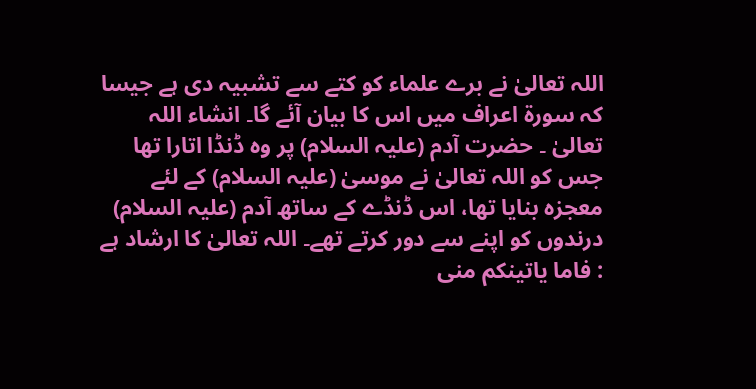اللہ تعالیٰ نے برے علماء کو کتے سے تشبیہ دی ہے جیسا کہ سورة اعراف میں اس کا بیان آئے گا۔ انشاء اللہ تعالیٰ ۔ حضرت آدم (علیہ السلام) پر وہ ڈنڈا اتارا تھا جس کو اللہ تعالیٰ نے موسیٰ (علیہ السلام) کے لئے معجزہ بنایا تھا، اس ڈنڈے کے ساتھ آدم (علیہ السلام) درندوں کو اپنے سے دور کرتے تھے۔ اللہ تعالیٰ کا ارشاد ہے : فاما یاتینکم منی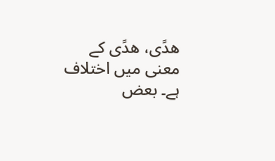ھدًی، ھدًی کے معنی میں اختلاف ہے۔ بعض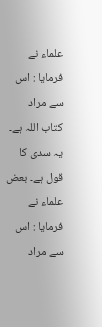علماء نے فرمایا : اس سے مراد کتاب اللہ ہے۔ یہ سدی کا قول ہے۔ بعض علماء نے فرمایا : اس سے مراد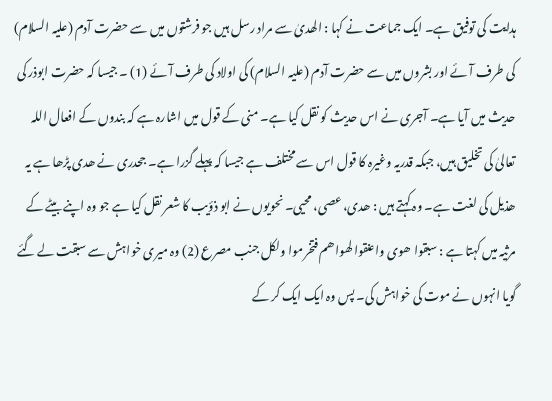ہدایت کی توفیق ہے۔ ایک جماعت نے کہا : الھدیٰ سے مراد رسل ہیں جو فرشتوں میں سے حضرت آدم (علیہ السلام) کی طرف آئے اور بشروں میں سے حضرت آدم (علیہ السلام) کی اولاد کی طرف آئے (1) ۔ جیسا کہ حضرت ابوذر کی حدیث میں آیا ہے۔ آجری نے اس حدیث کو نقل کیا ہے۔ منی کے قول میں اشارہ ہے کہ بندوں کے افعال اللہ تعالیٰ کی تخلیق ہیں، جبکہ قدریہ وغیرہ کا قول اس سے مختلف ہے جیسا کہ پہلے گزرا ہے۔ جحدری نے ھدی پڑھا ہے یہ ھذیل کی لغت ہے۔ وہ کہتے ہیں : ھدی، عصی، محیی۔ نحویوں نے ابو ذؤیب کا شعر نقل کیا ہے جو وہ اپنے بیٹے کے مرثیہ میں کہتا ہے : سبقوا ھوی واعنقوا لھواھم فتخرموا ولکل جنب مصرع (2) وہ میری خواہش سے سبقت لے گئے گویا انہوں نے موت کی خواہش کی۔ پس وہ ایک ایک کر کے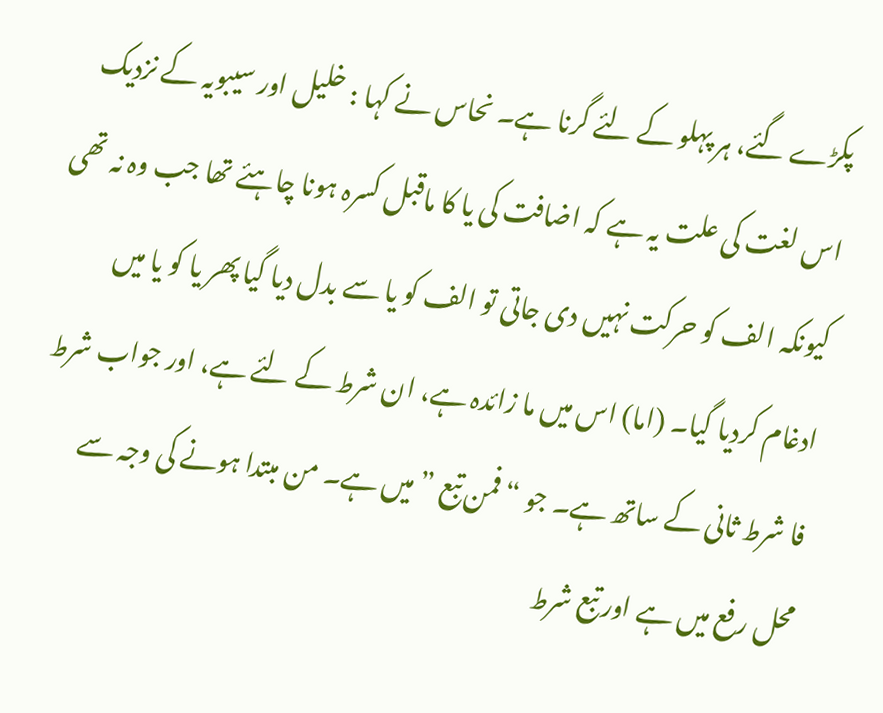پکڑے گئے، ہر پہلو کے لئے گرنا ہے۔ نحاس نے کہا : خلیل اور سیبویہ کے نزدیک اس لغت کی علت یہ ہے کہ اضافت کی یا کا ماقبل کسرہ ہونا چاہئے تھا جب وہ نہ تھی کیونکہ الف کو حرکت نہیں دی جاتی تو الف کو یا سے بدل دیا گیا پھر یا کو یا میں ادغام کردیا گیا۔ (اما) اس میں ما زائدہ ہے، ان شرط کے لئے ہے، اور جواب شرط فا شرط ثانی کے ساتھ ہے۔ جو “ فمن تبع ” میں ہے۔ من مبتدا ہونے کی وجہ سے محل رفع میں ہے اور تبع شرط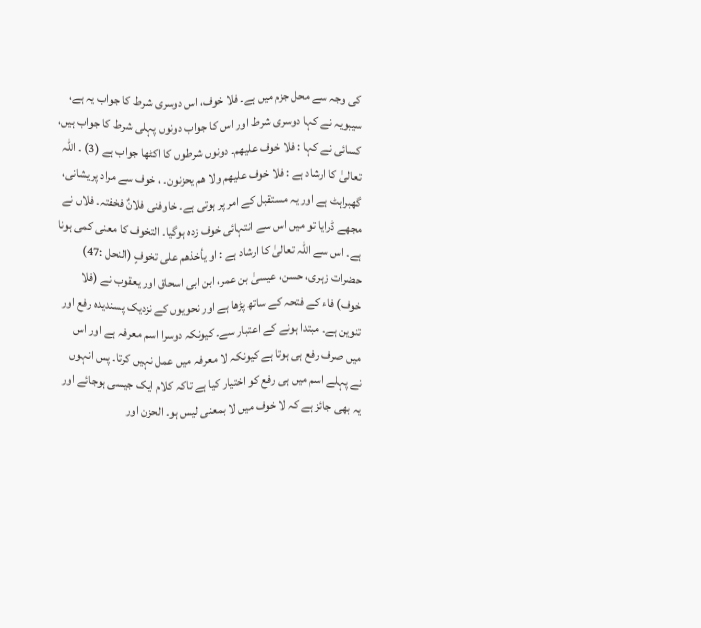کی وجہ سے محل جزم میں ہے۔ فلا خوف، اس دوسری شرط کا جواب یہ ہے، سیبویہ نے کہا دوسری شرط اور اس کا جواب دونوں پہلی شرط کا جواب ہیں، کسائی نے کہا : فلا خوف علیھم۔ دونوں شرطوں کا اکٹھا جواب ہے (3) ۔ اللہ تعالیٰ کا ارشاد ہے : فلا خوف علیھم ولا ھم یحزنون۔ ، خوف سے مراد پریشانی، گھبراہٹ ہے اور یہ مستقبل کے امر پر ہوتی ہے۔ خاوفنی فلانٌ فخفتہ۔ فلاں نے مجھے ڈرایا تو میں اس سے انتہائی خوف زدہ ہوگیا۔ التخوف کا معنی کمی ہونا ہے۔ اس سے اللہ تعالیٰ کا ارشاد ہے : او یأخذھم علی تخوفٍ (النحل :47) حضرات زہری، حسن، عیسیٰ بن عمر، ابن ابی اسحاق اور یعقوب نے (فلا خوف) فاء کے فتحہ کے ساتھ پڑھا ہے اور نحویوں کے نزدیک پسندیدہ رفع اور تنوین ہے۔ مبتدا ہونے کے اعتبار سے۔ کیونکہ دوسرا اسم معرفہ ہے اور اس میں صرف رفع ہی ہوتا ہے کیونکہ لا معرفہ میں عمل نہیں کرتا۔ پس انہوں نے پہلے اسم میں ہی رفع کو اختیار کیا ہے تاکہ کلام ایک جیسی ہوجائے اور یہ بھی جائز ہے کہ لا خوف میں لا بمعنی لیس ہو۔ الحزن اور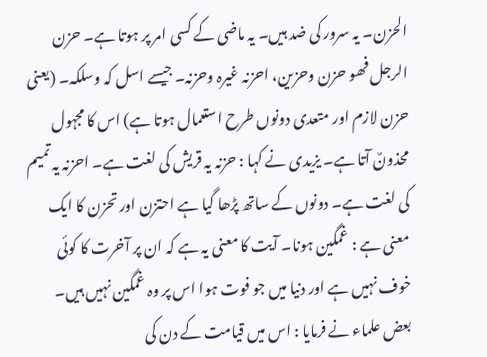الحزن۔ یہ سرور کی ضد ہیں۔ یہ ماضی کے کسی امر پر ہوتا ہے۔ حزن الرجل فھو حزن وحزین، احزنہ غیرہ وحزنہ۔ جیسے اسل کہ وسلکہ۔ (یعنی حزن لازم اور متعدی دونوں طرح استعمال ہوتا ہے) اس کا مجہول محذونٌ آتا ہے۔ یزیدی نے کہا : حزنہ یہ قریش کی لغت ہے۔ احزنہ یہ تمیم کی لغت ہے۔ دونوں کے ساتھ پڑھا گیا ہے احتزن اور تحزن کا ایک معنی ہے : غمگین ہونا۔ آیت کا معنی یہ ہے کہ ان پر آخرت کا کوئی خوف نہیں ہے اور دنیا میں جو فوت ہوا اس پر وہ غمگین نہیں ہیں۔ بعض علماء نے فرمایا : اس میں قیامت کے دن کی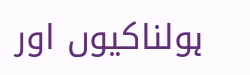ہولناکیوں اور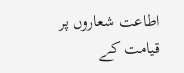اطاعت شعاروں پر قیامت کے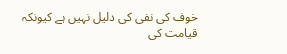خوف کی نفی کی دلیل نہیں ہے کیونکہ قیامت کی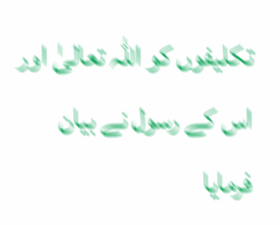تکلیفوں کو اللہ تعالیٰ اور اس کے رسول نے بیان فرمایا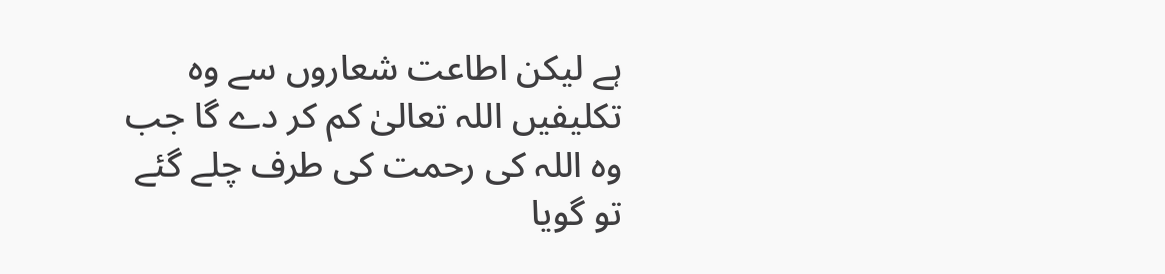ہے لیکن اطاعت شعاروں سے وہ تکلیفیں اللہ تعالیٰ کم کر دے گا جب وہ اللہ کی رحمت کی طرف چلے گئے تو گویا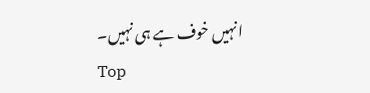انہیں خوف ہے ہی نہیں۔
Top